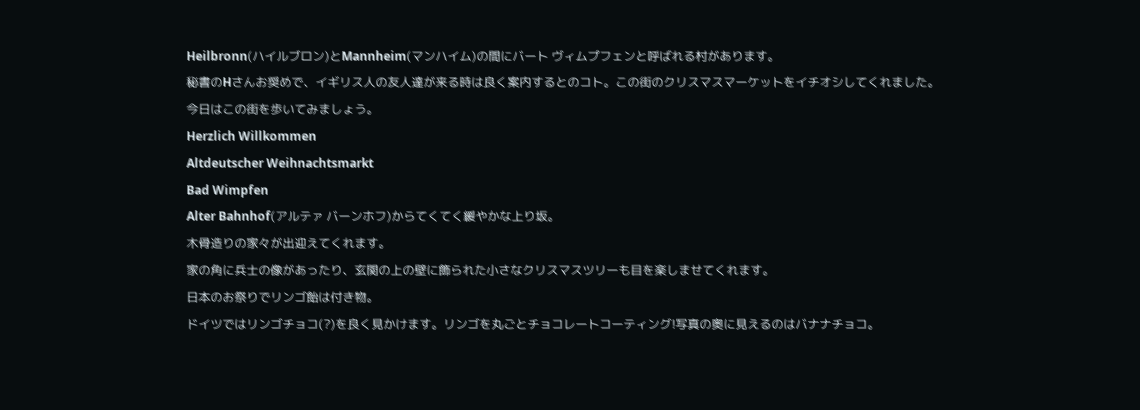Heilbronn(ハイルブロン)とMannheim(マンハイム)の間にバート ヴィムプフェンと呼ばれる村があります。
秘書のHさんお奨めで、イギリス人の友人達が来る時は良く案内するとのコト。この街のクリスマスマーケットをイチオシしてくれました。
今日はこの街を歩いてみましょう。
Herzlich Willkommen
Altdeutscher Weihnachtsmarkt
Bad Wimpfen
Alter Bahnhof(アルテァ バーンホフ)からてくてく緩やかな上り坂。
木骨造りの家々が出迎えてくれます。
家の角に兵士の像があったり、玄関の上の壁に飾られた小さなクリスマスツリーも目を楽しませてくれます。
日本のお祭りでリンゴ飴は付き物。
ドイツではリンゴチョコ(?)を良く見かけます。リンゴを丸ごとチョコレートコーティング!写真の奥に見えるのはバナナチョコ。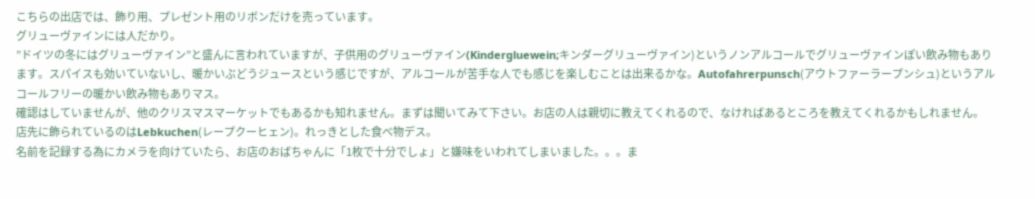こちらの出店では、飾り用、プレゼント用のリボンだけを売っています。
グリューヴァインには人だかり。
”ドイツの冬にはグリューヴァイン”と盛んに言われていますが、子供用のグリューヴァイン(Kindergluewein;キンダーグリューヴァイン)というノンアルコールでグリューヴァインぽい飲み物もあります。スパイスも効いていないし、暖かいぶどうジュースという感じですが、アルコールが苦手な人でも感じを楽しむことは出来るかな。Autofahrerpunsch(アウトファーラープンシュ)というアルコールフリーの暖かい飲み物もありマス。
確認はしていませんが、他のクリスマスマーケットでもあるかも知れません。まずは聞いてみて下さい。お店の人は親切に教えてくれるので、なければあるところを教えてくれるかもしれません。
店先に飾られているのはLebkuchen(レープクーヒェン)。れっきとした食べ物デス。
名前を記録する為にカメラを向けていたら、お店のおばちゃんに「1枚で十分でしょ」と嫌味をいわれてしまいました。。。ま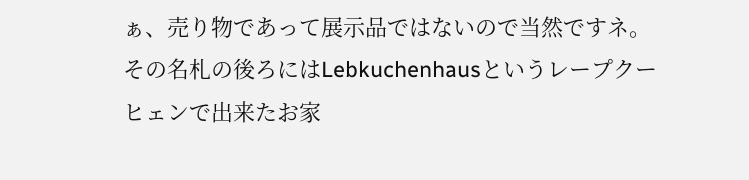ぁ、売り物であって展示品ではないので当然ですネ。その名札の後ろにはLebkuchenhausというレープクーヒェンで出来たお家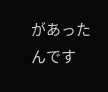があったんです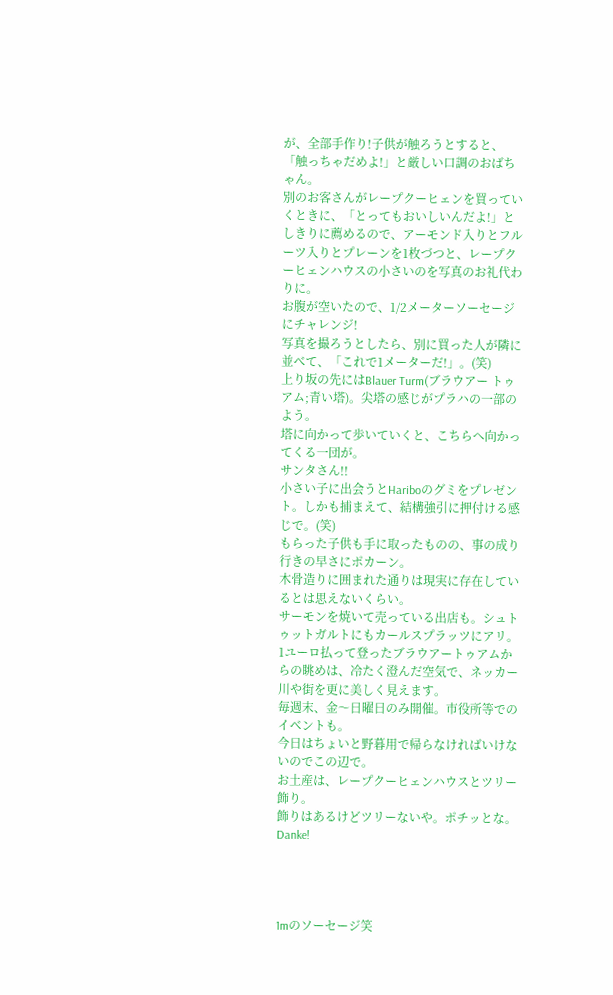が、全部手作り!子供が触ろうとすると、「触っちゃだめよ!」と厳しい口調のおばちゃん。
別のお客さんがレープクーヒェンを買っていくときに、「とってもおいしいんだよ!」としきりに薦めるので、アーモンド入りとフルーツ入りとプレーンを1枚づつと、レープクーヒェンハウスの小さいのを写真のお礼代わりに。
お腹が空いたので、1/2メーターソーセージにチャレンジ!
写真を撮ろうとしたら、別に買った人が隣に並べて、「これで1メーターだ!」。(笑)
上り坂の先にはBlauer Turm(ブラウアー トゥアム;青い塔)。尖塔の感じがプラハの一部のよう。
塔に向かって歩いていくと、こちらへ向かってくる一団が。
サンタさん!!
小さい子に出会うとHariboのグミをプレゼント。しかも捕まえて、結構強引に押付ける感じで。(笑)
もらった子供も手に取ったものの、事の成り行きの早さにポカーン。
木骨造りに囲まれた通りは現実に存在しているとは思えないくらい。
サーモンを焼いて売っている出店も。シュトゥットガルトにもカールスプラッツにアリ。
1ユーロ払って登ったブラウアートゥアムからの眺めは、冷たく澄んだ空気で、ネッカー川や街を更に美しく見えます。
毎週末、金〜日曜日のみ開催。市役所等でのイベントも。
今日はちょいと野暮用で帰らなければいけないのでこの辺で。
お土産は、レープクーヒェンハウスとツリー飾り。
飾りはあるけどツリーないや。ポチッとな。Danke!




1mのソーセージ笑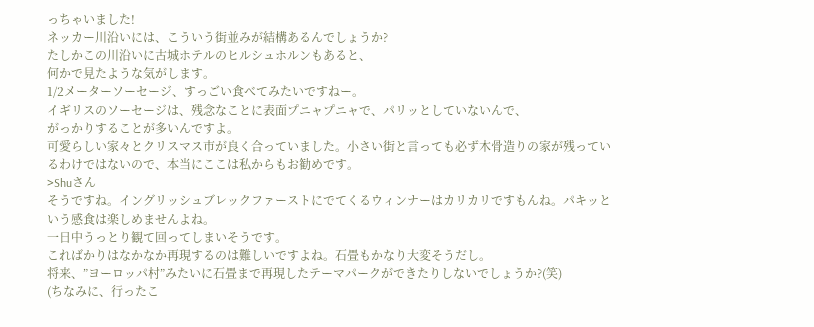っちゃいました!
ネッカー川沿いには、こういう街並みが結構あるんでしょうか?
たしかこの川沿いに古城ホテルのヒルシュホルンもあると、
何かで見たような気がします。
1/2メーターソーセージ、すっごい食べてみたいですねー。
イギリスのソーセージは、残念なことに表面プニャプニャで、パリッとしていないんで、
がっかりすることが多いんですよ。
可愛らしい家々とクリスマス市が良く合っていました。小さい街と言っても必ず木骨造りの家が残っているわけではないので、本当にここは私からもお勧めです。
>Shuさん
そうですね。イングリッシュブレックファーストにでてくるウィンナーはカリカリですもんね。パキッという感食は楽しめませんよね。
一日中うっとり観て回ってしまいそうです。
こればかりはなかなか再現するのは難しいですよね。石畳もかなり大変そうだし。
将来、”ヨーロッパ村”みたいに石畳まで再現したテーマパークができたりしないでしょうか?(笑)
(ちなみに、行ったこ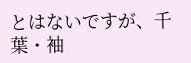とはないですが、千葉・袖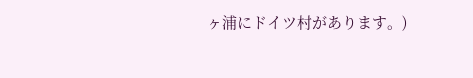ヶ浦にドイツ村があります。)